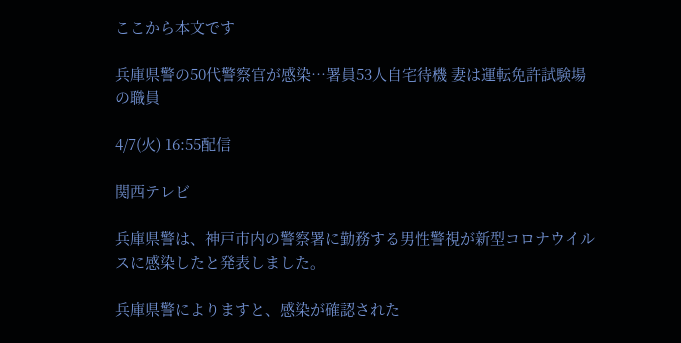ここから本文です

兵庫県警の50代警察官が感染…署員53人自宅待機 妻は運転免許試験場の職員

4/7(火) 16:55配信

関西テレビ

兵庫県警は、神戸市内の警察署に勤務する男性警視が新型コロナウイルスに感染したと発表しました。

兵庫県警によりますと、感染が確認された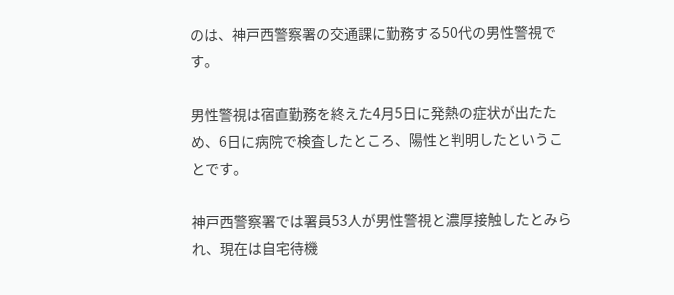のは、神戸西警察署の交通課に勤務する50代の男性警視です。

男性警視は宿直勤務を終えた4月5日に発熱の症状が出たため、6日に病院で検査したところ、陽性と判明したということです。

神戸西警察署では署員53人が男性警視と濃厚接触したとみられ、現在は自宅待機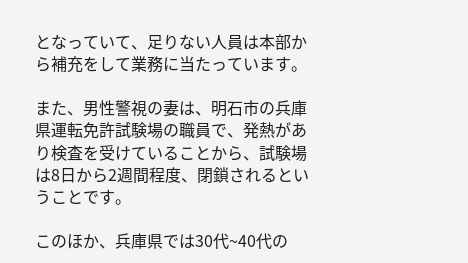となっていて、足りない人員は本部から補充をして業務に当たっています。

また、男性警視の妻は、明石市の兵庫県運転免許試験場の職員で、発熱があり検査を受けていることから、試験場は8日から2週間程度、閉鎖されるということです。

このほか、兵庫県では30代~40代の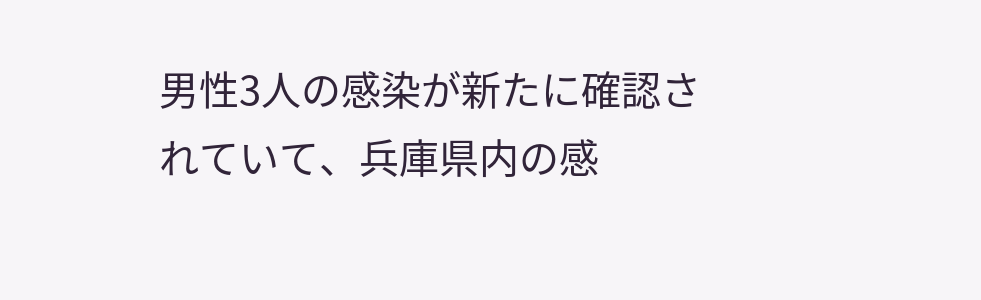男性3人の感染が新たに確認されていて、兵庫県内の感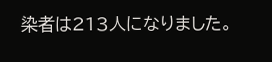染者は213人になりました。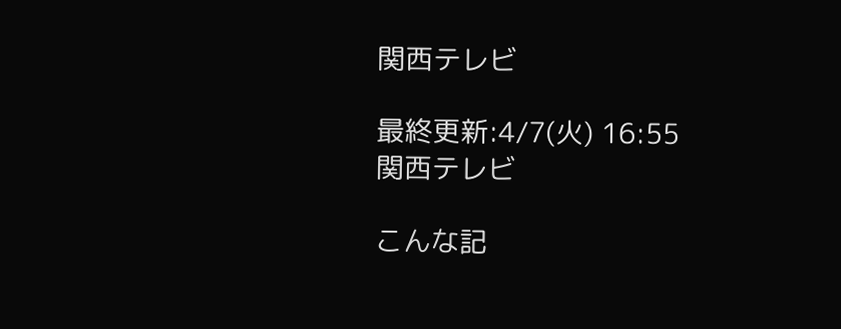関西テレビ

最終更新:4/7(火) 16:55
関西テレビ

こんな記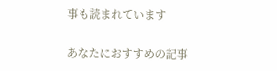事も読まれています

あなたにおすすめの記事